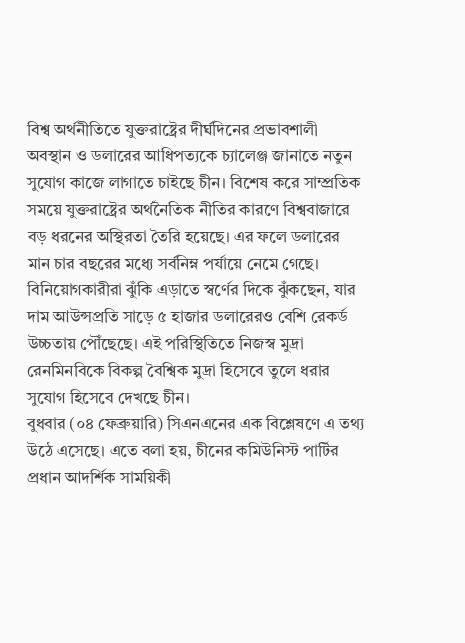বিশ্ব অর্থনীতিতে যুক্তরাষ্ট্রের দীর্ঘদিনের প্রভাবশালী অবস্থান ও ডলারের আধিপত্যকে চ্যালেঞ্জ জানাতে নতুন সুযোগ কাজে লাগাতে চাইছে চীন। বিশেষ করে সাম্প্রতিক সময়ে যুক্তরাষ্ট্রের অর্থনৈতিক নীতির কারণে বিশ্ববাজারে বড় ধরনের অস্থিরতা তৈরি হয়েছে। এর ফলে ডলারের মান চার বছরের মধ্যে সর্বনিম্ন পর্যায়ে নেমে গেছে। বিনিয়োগকারীরা ঝুঁকি এড়াতে স্বর্ণের দিকে ঝুঁকছেন, যার দাম আউন্সপ্রতি সাড়ে ৫ হাজার ডলারেরও বেশি রেকর্ড উচ্চতায় পৌঁছেছে। এই পরিস্থিতিতে নিজস্ব মুদ্রা রেনমিনবিকে বিকল্প বৈশ্বিক মুদ্রা হিসেবে তুলে ধরার সুযোগ হিসেবে দেখছে চীন।
বুধবার (০৪ ফেব্রুয়ারি) সিএনএনের এক বিশ্লেষণে এ তথ্য উঠে এসেছে। এতে বলা হয়, চীনের কমিউনিস্ট পার্টির প্রধান আদর্শিক সাময়িকী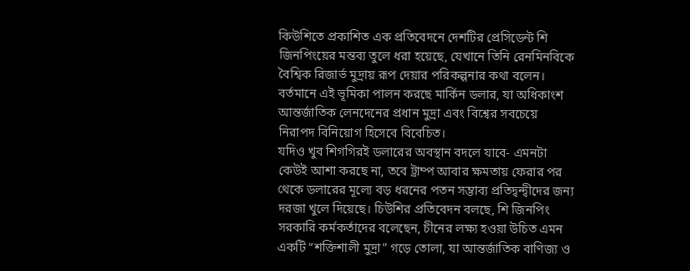কিউশিতে প্রকাশিত এক প্রতিবেদনে দেশটির প্রেসিডেন্ট শি জিনপিংয়ের মন্তব্য তুলে ধরা হয়েছে, যেখানে তিনি রেনমিনবিকে বৈশ্বিক রিজার্ভ মুদ্রায় রূপ দেয়ার পরিকল্পনার কথা বলেন। বর্তমানে এই ভূমিকা পালন করছে মার্কিন ডলার, যা অধিকাংশ আন্তর্জাতিক লেনদেনের প্রধান মুদ্রা এবং বিশ্বের সবচেয়ে নিরাপদ বিনিয়োগ হিসেবে বিবেচিত।
যদিও খুব শিগগিরই ডলারের অবস্থান বদলে যাবে- এমনটা কেউই আশা করছে না, তবে ট্রাম্প আবার ক্ষমতায় ফেরার পর থেকে ডলারের মূল্যে বড় ধরনের পতন সম্ভাব্য প্রতিদ্বন্দ্বীদের জন্য দরজা খুলে দিয়েছে। চিউশির প্রতিবেদন বলছে, শি জিনপিং সরকারি কর্মকর্তাদের বলেছেন, চীনের লক্ষ্য হওয়া উচিত এমন একটি “শক্তিশালী মুদ্রা” গড়ে তোলা, যা আন্তর্জাতিক বাণিজ্য ও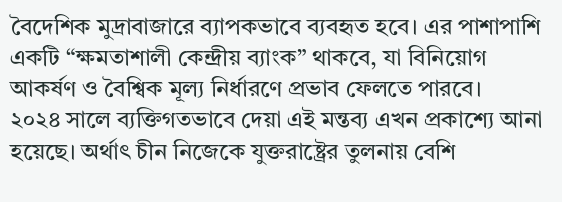বৈদেশিক মুদ্রাবাজারে ব্যাপকভাবে ব্যবহৃত হবে। এর পাশাপাশি একটি “ক্ষমতাশালী কেন্দ্রীয় ব্যাংক” থাকবে, যা বিনিয়োগ আকর্ষণ ও বৈশ্বিক মূল্য নির্ধারণে প্রভাব ফেলতে পারবে।
২০২৪ সালে ব্যক্তিগতভাবে দেয়া এই মন্তব্য এখন প্রকাশ্যে আনা হয়েছে। অর্থাৎ চীন নিজেকে যুক্তরাষ্ট্রের তুলনায় বেশি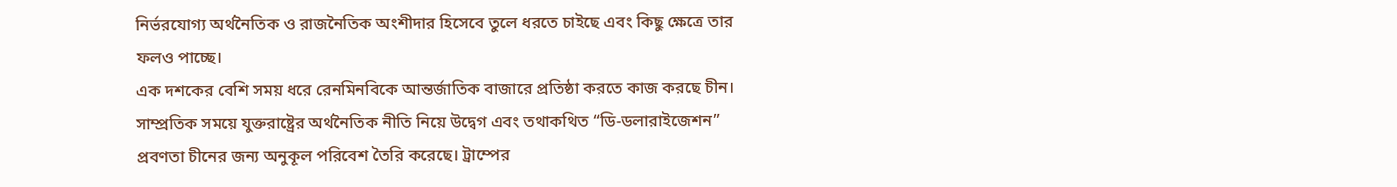নির্ভরযোগ্য অর্থনৈতিক ও রাজনৈতিক অংশীদার হিসেবে তুলে ধরতে চাইছে এবং কিছু ক্ষেত্রে তার ফলও পাচ্ছে।
এক দশকের বেশি সময় ধরে রেনমিনবিকে আন্তর্জাতিক বাজারে প্রতিষ্ঠা করতে কাজ করছে চীন। সাম্প্রতিক সময়ে যুক্তরাষ্ট্রের অর্থনৈতিক নীতি নিয়ে উদ্বেগ এবং তথাকথিত “ডি-ডলারাইজেশন” প্রবণতা চীনের জন্য অনুকূল পরিবেশ তৈরি করেছে। ট্রাম্পের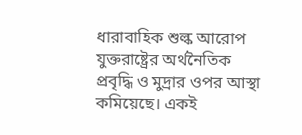ধারাবাহিক শুল্ক আরোপ যুক্তরাষ্ট্রের অর্থনৈতিক প্রবৃদ্ধি ও মুদ্রার ওপর আস্থা কমিয়েছে। একই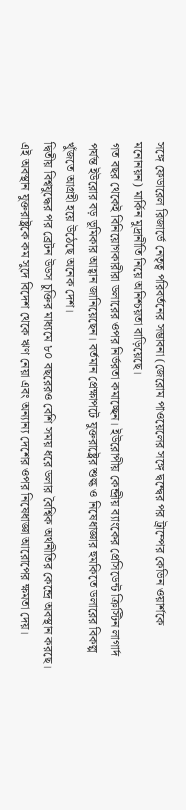সঙ্গে ফেডারেল রিজার্ভে নেতৃত্ব পরিবর্তনের সম্ভাবনা (জেরোম পাওয়েলের সঙ্গে দ্বন্দ্বের পর ট্রাম্পের কেভিন ওয়ার্শকে মনোনয়ন) মার্কিন মুদ্রানীতি নিয়ে অনিশ্চয়তা বাড়িয়েছে।
গত বছর থেকেই বিনিয়োগকারীরা ডলারের ওপর নির্ভরতা কমাচ্ছেন। ইউরোপীয় কেন্দ্রীয় ব্যাংকের প্রেসিডেন্ট ক্রিস্টিন লাগার্দ পর্যন্ত ইউরোর বড় ভূমিকার আহ্বান জানিয়েছেন। বর্তমান প্রেক্ষাপটে যুক্তরাষ্ট্রের শুল্ক ও নিষেধাজ্ঞার হুমকিতে ডলারের বিকল্প খুঁজতে আগ্রহী হয়ে উঠেছে অনেক দেশ।
দ্বিতীয় বিশ্বযুদ্ধের পর ব্রেটন উডস চুক্তির মাধ্যমে ৮০ বছরেরও বেশি সময় ধরে ডলার বৈশ্বিক অর্থনীতির কেন্দ্রে অবস্থান করছে। এই অবস্থান যুক্তরাষ্ট্রকে কম সুদে বিদেশ থেকে ঋণ নেয়া এবং অন্যান্য দেশের ওপর নিষেধাজ্ঞা আরোপের ক্ষমতা দেয়।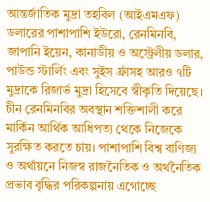আন্তর্জাতিক মুদ্রা তহবিল (আইএমএফ) ডলারের পাশাপাশি ইউরো, রেনমিনবি, জাপানি ইয়েন, কানাডীয় ও অস্ট্রেলীয় ডলার, পাউন্ড স্টার্লিং এবং সুইস ফ্রাঁসহ আরও ৭টি মুদ্রাকে রিজার্ভ মুদ্রা হিসেবে স্বীকৃতি দিয়েছে। চীন রেনমিনবির অবস্থান শক্তিশালী করে মার্কিন আর্থিক আধিপত্য থেকে নিজেকে সুরক্ষিত করতে চায়। পাশাপাশি বিশ্ব বাণিজ্য ও অর্থায়নে নিজস্ব রাজনৈতিক ও অর্থনৈতিক প্রভাব বৃদ্ধির পরিকল্পনায় এগোচ্ছে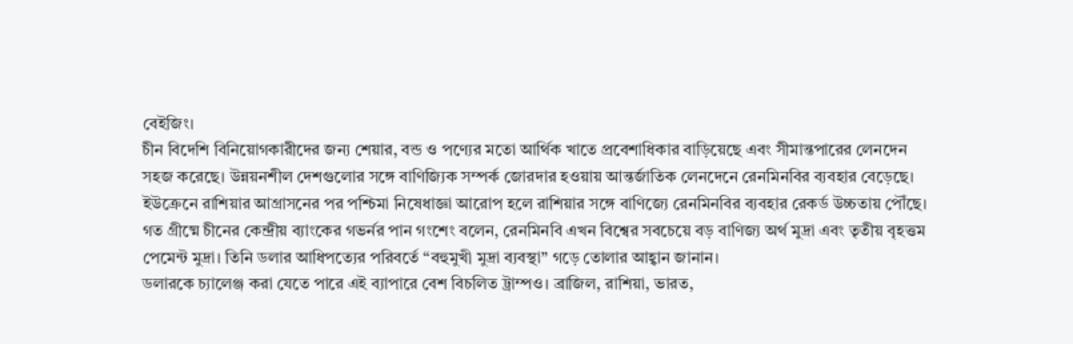বেইজিং।
চীন বিদেশি বিনিয়োগকারীদের জন্য শেয়ার, বন্ড ও পণ্যের মতো আর্থিক খাতে প্রবেশাধিকার বাড়িয়েছে এবং সীমান্তপারের লেনদেন সহজ করেছে। উন্নয়নশীল দেশগুলোর সঙ্গে বাণিজ্যিক সম্পর্ক জোরদার হওয়ায় আন্তর্জাতিক লেনদেনে রেনমিনবির ব্যবহার বেড়েছে। ইউক্রেনে রাশিয়ার আগ্রাসনের পর পশ্চিমা নিষেধাজ্ঞা আরোপ হলে রাশিয়ার সঙ্গে বাণিজ্যে রেনমিনবির ব্যবহার রেকর্ড উচ্চতায় পৌঁছে।
গত গ্রীষ্মে চীনের কেন্দ্রীয় ব্যাংকের গভর্নর পান গংশেং বলেন, রেনমিনবি এখন বিশ্বের সবচেয়ে বড় বাণিজ্য অর্থ মুদ্রা এবং তৃতীয় বৃহত্তম পেমেন্ট মুদ্রা। তিনি ডলার আধিপত্যের পরিবর্তে “বহুমুখী মুদ্রা ব্যবস্থা” গড়ে তোলার আহ্বান জানান।
ডলারকে চ্যালেঞ্জ করা যেতে পারে এই ব্যাপারে বেশ বিচলিত ট্রাম্পও। ব্রাজিল, রাশিয়া, ভারত,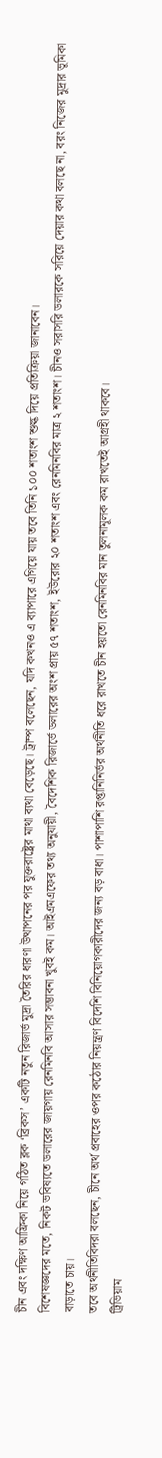চীন এবং দক্ষিণ আফ্রিকা নিয়ে গঠিত ব্লক ‘ব্রিকস’ একটি নতুন রিজার্ভ মুদ্রা তৈরির ধারণা উত্থাপনের পর যুক্তরাষ্ট্রের মাথা ব্যথা বেড়েছে। ট্রাম্প বলেছেন, যদি কখনও এ ব্যাপারে এগিয়ে যায় তবে তিনি ১০০ শতাংশ শুল্ক দিয়ে প্রতিক্রিয়া জানাবেন।
বিশেষজ্ঞদের মতে, নিকট ভবিষ্যতে ডলারের জায়গায় রেনমিনবি আসার সম্ভাবনা খুবই কম। আইএমএফের তথ্য অনুযায়ী, বৈদেশিক রিজার্ভে ডলারের অংশ প্রায় ৫৭ শতাংশ, ইউরোর ২০ শতাংশ এবং রেনমিনবির মাত্র ২ শতাংশ। চীনও সরাসরি ডলারকে সরিয়ে দেয়ার কথা বলছে না, বরং নিজের মুদ্রার ভূমিকা বাড়াতে চায়।
তবে অর্থনীতিবিদরা বলছেন, চীনে অর্থ প্রবাহের ওপর কঠোর নিয়ন্ত্রণ বিদেশি বিনিয়োগকারীদের জন্য বড় বাধা। পাশাপাশি রপ্তানিনির্ভর অর্থনীতি ধরে রাখতে চীন হয়তো রেনমিনবির মান তুলনামূলক কম রাখতেই আগ্রহী থাকবে।
ট্রিভিয়াম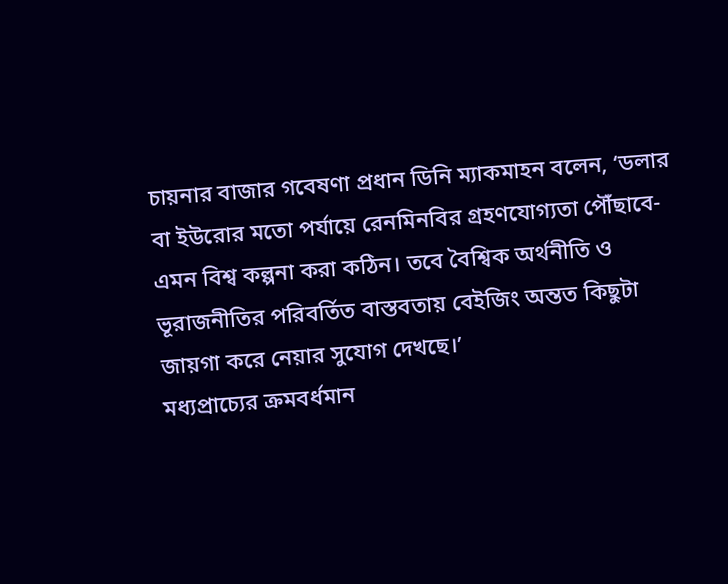চায়নার বাজার গবেষণা প্রধান ডিনি ম্যাকমাহন বলেন, ‘ডলার বা ইউরোর মতো পর্যায়ে রেনমিনবির গ্রহণযোগ্যতা পৌঁছাবে- এমন বিশ্ব কল্পনা করা কঠিন। তবে বৈশ্বিক অর্থনীতি ও ভূরাজনীতির পরিবর্তিত বাস্তবতায় বেইজিং অন্তত কিছুটা জায়গা করে নেয়ার সুযোগ দেখছে।’
মধ্যপ্রাচ্যের ক্রমবর্ধমান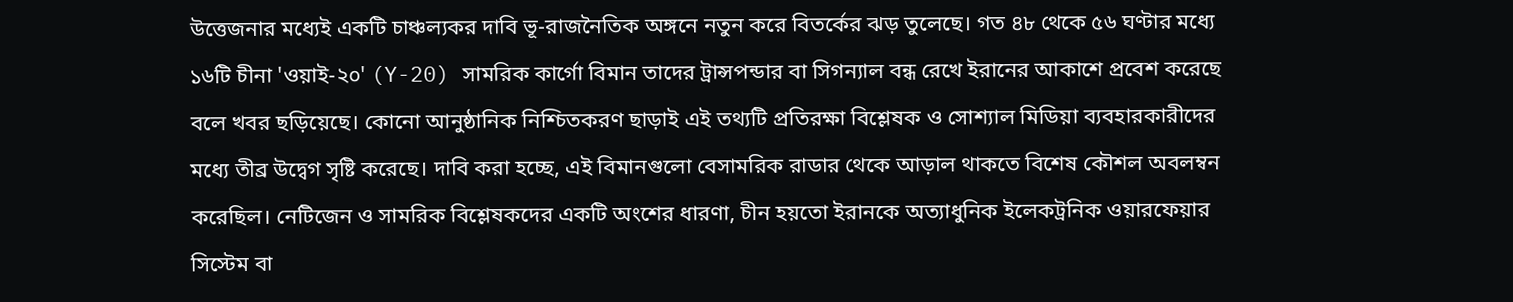উত্তেজনার মধ্যেই একটি চাঞ্চল্যকর দাবি ভূ-রাজনৈতিক অঙ্গনে নতুন করে বিতর্কের ঝড় তুলেছে। গত ৪৮ থেকে ৫৬ ঘণ্টার মধ্যে ১৬টি চীনা 'ওয়াই-২০' (Y-20) সামরিক কার্গো বিমান তাদের ট্রান্সপন্ডার বা সিগন্যাল বন্ধ রেখে ইরানের আকাশে প্রবেশ করেছে বলে খবর ছড়িয়েছে। কোনো আনুষ্ঠানিক নিশ্চিতকরণ ছাড়াই এই তথ্যটি প্রতিরক্ষা বিশ্লেষক ও সোশ্যাল মিডিয়া ব্যবহারকারীদের মধ্যে তীব্র উদ্বেগ সৃষ্টি করেছে। দাবি করা হচ্ছে, এই বিমানগুলো বেসামরিক রাডার থেকে আড়াল থাকতে বিশেষ কৌশল অবলম্বন করেছিল। নেটিজেন ও সামরিক বিশ্লেষকদের একটি অংশের ধারণা, চীন হয়তো ইরানকে অত্যাধুনিক ইলেকট্রনিক ওয়ারফেয়ার সিস্টেম বা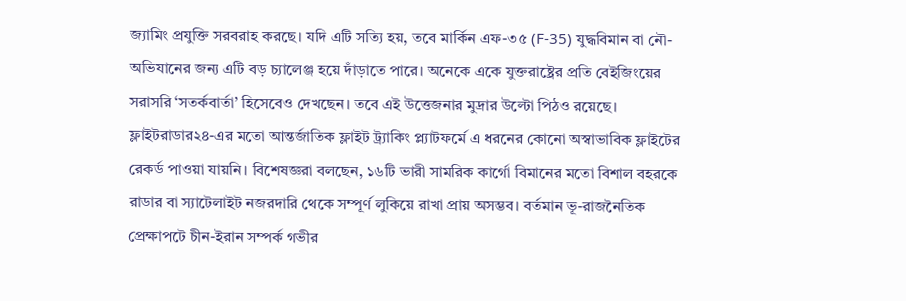জ্যামিং প্রযুক্তি সরবরাহ করছে। যদি এটি সত্যি হয়, তবে মার্কিন এফ-৩৫ (F-35) যুদ্ধবিমান বা নৌ-অভিযানের জন্য এটি বড় চ্যালেঞ্জ হয়ে দাঁড়াতে পারে। অনেকে একে যুক্তরাষ্ট্রের প্রতি বেইজিংয়ের সরাসরি ‘সতর্কবার্তা’ হিসেবেও দেখছেন। তবে এই উত্তেজনার মুদ্রার উল্টো পিঠও রয়েছে। ফ্লাইটরাডার২৪-এর মতো আন্তর্জাতিক ফ্লাইট ট্র্যাকিং প্ল্যাটফর্মে এ ধরনের কোনো অস্বাভাবিক ফ্লাইটের রেকর্ড পাওয়া যায়নি। বিশেষজ্ঞরা বলছেন, ১৬টি ভারী সামরিক কার্গো বিমানের মতো বিশাল বহরকে রাডার বা স্যাটেলাইট নজরদারি থেকে সম্পূর্ণ লুকিয়ে রাখা প্রায় অসম্ভব। বর্তমান ভূ-রাজনৈতিক প্রেক্ষাপটে চীন-ইরান সম্পর্ক গভীর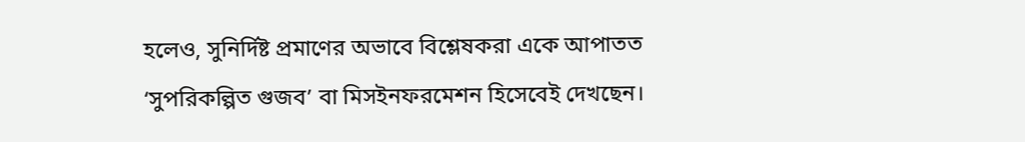হলেও, সুনির্দিষ্ট প্রমাণের অভাবে বিশ্লেষকরা একে আপাতত ‘সুপরিকল্পিত গুজব’ বা মিসইনফরমেশন হিসেবেই দেখছেন।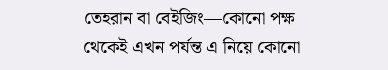তেহরান বা বেইজিং—কোনো পক্ষ থেকেই এখন পর্যন্ত এ নিয়ে কোনো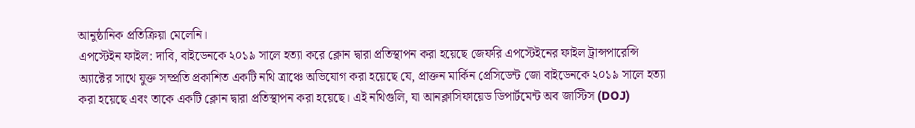আনুষ্ঠানিক প্রতিক্রিয়া মেলেনি।
এপস্টেইন ফাইল: দাবি, বাইডেনকে ২০১৯ সালে হত্যা করে ক্লোন দ্বারা প্রতিস্থাপন করা হয়েছে জেফরি এপস্টেইনের ফাইল ট্রান্সপারেন্সি অ্যাক্টের সাথে যুক্ত সম্প্রতি প্রকাশিত একটি নথি ত্রাঞ্চে অভিযোগ করা হয়েছে যে, প্রাক্তন মার্কিন প্রেসিডেন্ট জো বাইডেনকে ২০১৯ সালে হত্যা করা হয়েছে এবং তাকে একটি ক্লোন দ্বারা প্রতিস্থাপন করা হয়েছে। এই নথিগুলি, যা আনক্লাসিফায়েড ডিপার্টমেন্ট অব জাস্টিস (DOJ)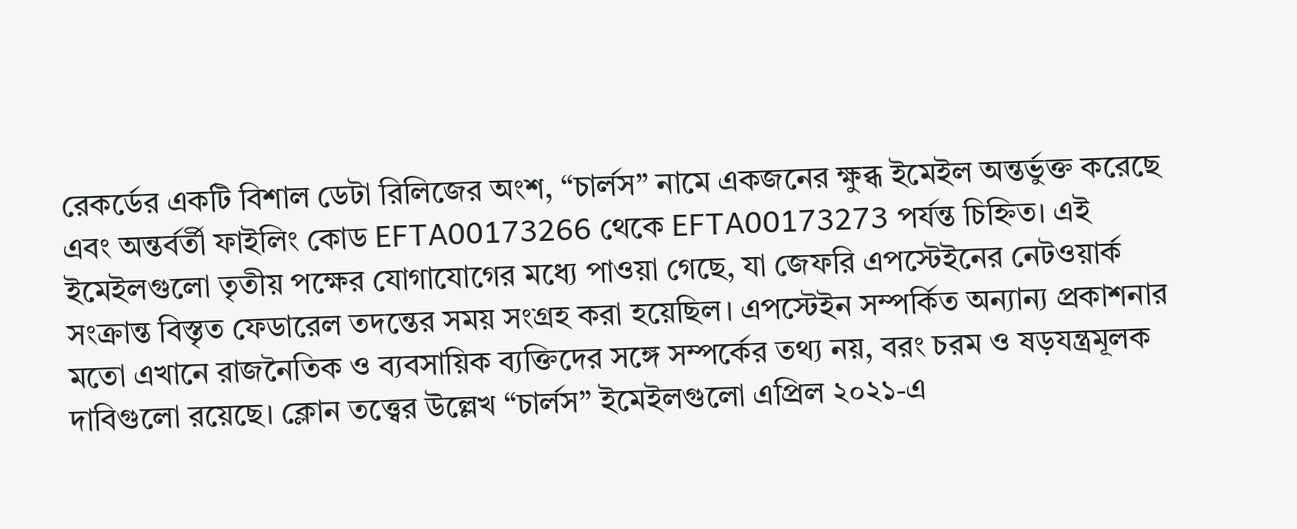রেকর্ডের একটি বিশাল ডেটা রিলিজের অংশ, “চার্লস” নামে একজনের ক্ষুব্ধ ইমেইল অন্তর্ভুক্ত করেছে এবং অন্তর্বর্তী ফাইলিং কোড EFTA00173266 থেকে EFTA00173273 পর্যন্ত চিহ্নিত। এই ইমেইলগুলো তৃতীয় পক্ষের যোগাযোগের মধ্যে পাওয়া গেছে, যা জেফরি এপস্টেইনের নেটওয়ার্ক সংক্রান্ত বিস্তৃত ফেডারেল তদন্তের সময় সংগ্রহ করা হয়েছিল। এপস্টেইন সম্পর্কিত অন্যান্য প্রকাশনার মতো এখানে রাজনৈতিক ও ব্যবসায়িক ব্যক্তিদের সঙ্গে সম্পর্কের তথ্য নয়, বরং চরম ও ষড়যন্ত্রমূলক দাবিগুলো রয়েছে। ক্লোন তত্ত্বের উল্লেখ “চার্লস” ইমেইলগুলো এপ্রিল ২০২১-এ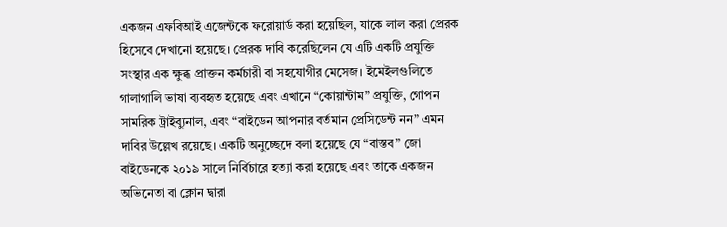একজন এফবিআই এজেন্টকে ফরোয়ার্ড করা হয়েছিল, যাকে লাল করা প্রেরক হিসেবে দেখানো হয়েছে। প্রেরক দাবি করেছিলেন যে এটি একটি প্রযুক্তি সংস্থার এক ক্ষুব্ধ প্রাক্তন কর্মচারী বা সহযোগীর মেসেজ। ইমেইলগুলিতে গালাগালি ভাষা ব্যবহৃত হয়েছে এবং এখানে “কোয়ান্টাম” প্রযুক্তি, গোপন সামরিক ট্রাইব্যুনাল, এবং “বাইডেন আপনার বর্তমান প্রেসিডেন্ট নন” এমন দাবির উল্লেখ রয়েছে। একটি অনুচ্ছেদে বলা হয়েছে যে “বাস্তব” জো বাইডেনকে ২০১৯ সালে নির্বিচারে হত্যা করা হয়েছে এবং তাকে একজন অভিনেতা বা ক্লোন দ্বারা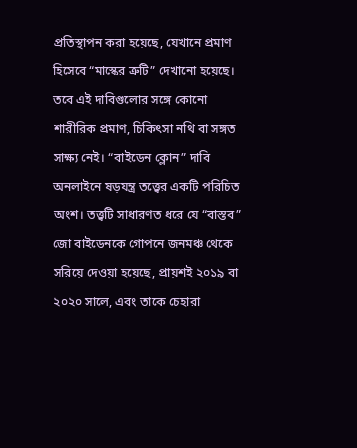প্রতিস্থাপন করা হয়েছে, যেখানে প্রমাণ হিসেবে “মাস্কের ত্রুটি” দেখানো হয়েছে। তবে এই দাবিগুলোর সঙ্গে কোনো শারীরিক প্রমাণ, চিকিৎসা নথি বা সঙ্গত সাক্ষ্য নেই। “বাইডেন ক্লোন” দাবি অনলাইনে ষড়যন্ত্র তত্ত্বের একটি পরিচিত অংশ। তত্ত্বটি সাধারণত ধরে যে “বাস্তব” জো বাইডেনকে গোপনে জনমঞ্চ থেকে সরিয়ে দেওয়া হয়েছে, প্রায়শই ২০১৯ বা ২০২০ সালে, এবং তাকে চেহারা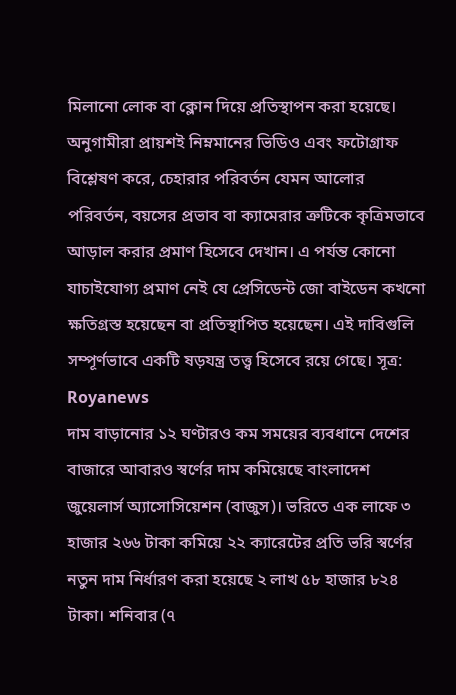মিলানো লোক বা ক্লোন দিয়ে প্রতিস্থাপন করা হয়েছে। অনুগামীরা প্রায়শই নিম্নমানের ভিডিও এবং ফটোগ্রাফ বিশ্লেষণ করে, চেহারার পরিবর্তন যেমন আলোর পরিবর্তন, বয়সের প্রভাব বা ক্যামেরার ত্রুটিকে কৃত্রিমভাবে আড়াল করার প্রমাণ হিসেবে দেখান। এ পর্যন্ত কোনো যাচাইযোগ্য প্রমাণ নেই যে প্রেসিডেন্ট জো বাইডেন কখনো ক্ষতিগ্রস্ত হয়েছেন বা প্রতিস্থাপিত হয়েছেন। এই দাবিগুলি সম্পূর্ণভাবে একটি ষড়যন্ত্র তত্ত্ব হিসেবে রয়ে গেছে। সূত্র: Royanews
দাম বাড়ানোর ১২ ঘণ্টারও কম সময়ের ব্যবধানে দেশের বাজারে আবারও স্বর্ণের দাম কমিয়েছে বাংলাদেশ জুয়েলার্স অ্যাসোসিয়েশন (বাজুস)। ভরিতে এক লাফে ৩ হাজার ২৬৬ টাকা কমিয়ে ২২ ক্যারেটের প্রতি ভরি স্বর্ণের নতুন দাম নির্ধারণ করা হয়েছে ২ লাখ ৫৮ হাজার ৮২৪ টাকা। শনিবার (৭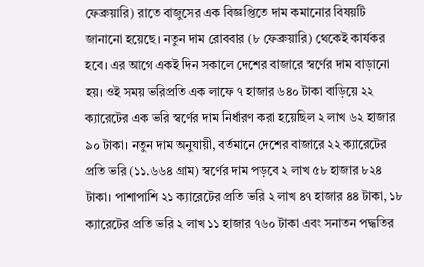ফেব্রুয়ারি) রাতে বাজুসের এক বিজ্ঞপ্তিতে দাম কমানোর বিষয়টি জানানো হয়েছে। নতুন দাম রোববার (৮ ফেব্রুয়ারি) থেকেই কার্যকর হবে। এর আগে একই দিন সকালে দেশের বাজারে স্বর্ণের দাম বাড়ানো হয়। ওই সময় ভরিপ্রতি এক লাফে ৭ হাজার ৬৪০ টাকা বাড়িয়ে ২২ ক্যারেটের এক ভরি স্বর্ণের দাম নির্ধারণ করা হয়েছিল ২ লাখ ৬২ হাজার ৯০ টাকা। নতুন দাম অনুযায়ী, বর্তমানে দেশের বাজারে ২২ ক্যারেটের প্রতি ভরি (১১.৬৬৪ গ্রাম) স্বর্ণের দাম পড়বে ২ লাখ ৫৮ হাজার ৮২৪ টাকা। পাশাপাশি ২১ ক্যারেটের প্রতি ভরি ২ লাখ ৪৭ হাজার ৪৪ টাকা, ১৮ ক্যারেটের প্রতি ভরি ২ লাখ ১১ হাজার ৭৬০ টাকা এবং সনাতন পদ্ধতির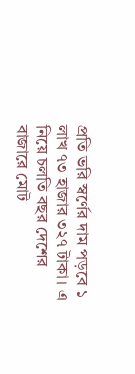প্রতি ভরি স্বর্ণের দাম পড়বে ১ লাখ ৭৩ হাজার ৩২৭ টাকা। এ নিয়ে চলতি বছর দেশের বাজারে মোট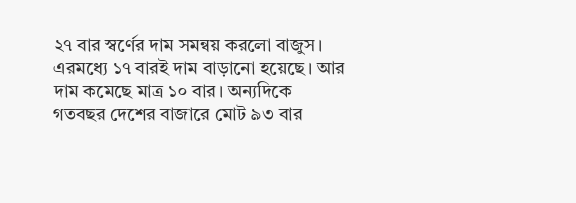২৭ বার স্বর্ণের দাম সমন্বয় করলো বাজুস। এরমধ্যে ১৭ বারই দাম বাড়ানো হয়েছে। আর দাম কমেছে মাত্র ১০ বার। অন্যদিকে গতবছর দেশের বাজারে মোট ৯৩ বার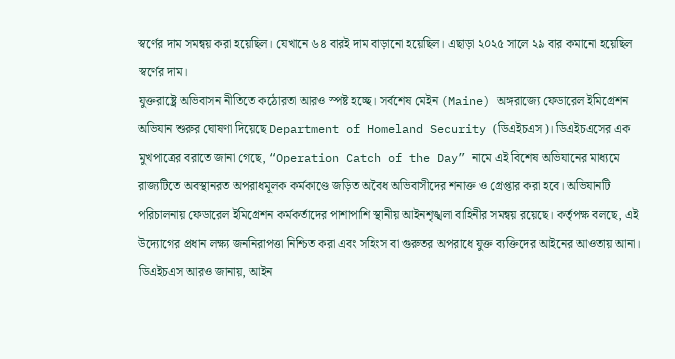স্বর্ণের দাম সমন্বয় করা হয়েছিল। যেখানে ৬৪ বারই দাম বাড়ানো হয়েছিল। এছাড়া ২০২৫ সালে ২৯ বার কমানো হয়েছিল স্বর্ণের দাম।
যুক্তরাষ্ট্রে অভিবাসন নীতিতে কঠোরতা আরও স্পষ্ট হচ্ছে। সর্বশেষ মেইন (Maine) অঙ্গরাজ্যে ফেডারেল ইমিগ্রেশন অভিযান শুরুর ঘোষণা দিয়েছে Department of Homeland Security (ডিএইচএস)। ডিএইচএসের এক মুখপাত্রের বরাতে জানা গেছে, “Operation Catch of the Day” নামে এই বিশেষ অভিযানের মাধ্যমে রাজ্যটিতে অবস্থানরত অপরাধমূলক কর্মকাণ্ডে জড়িত অবৈধ অভিবাসীদের শনাক্ত ও গ্রেপ্তার করা হবে। অভিযানটি পরিচালনায় ফেডারেল ইমিগ্রেশন কর্মকর্তাদের পাশাপাশি স্থানীয় আইনশৃঙ্খলা বাহিনীর সমন্বয় রয়েছে। কর্তৃপক্ষ বলছে, এই উদ্যোগের প্রধান লক্ষ্য জননিরাপত্তা নিশ্চিত করা এবং সহিংস বা গুরুতর অপরাধে যুক্ত ব্যক্তিদের আইনের আওতায় আনা। ডিএইচএস আরও জানায়, আইন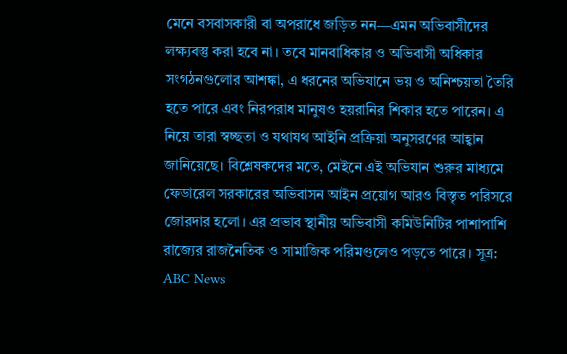মেনে বসবাসকারী বা অপরাধে জড়িত নন—এমন অভিবাসীদের লক্ষ্যবস্তু করা হবে না। তবে মানবাধিকার ও অভিবাসী অধিকার সংগঠনগুলোর আশঙ্কা, এ ধরনের অভিযানে ভয় ও অনিশ্চয়তা তৈরি হতে পারে এবং নিরপরাধ মানুষও হয়রানির শিকার হতে পারেন। এ নিয়ে তারা স্বচ্ছতা ও যথাযথ আইনি প্রক্রিয়া অনুসরণের আহ্বান জানিয়েছে। বিশ্লেষকদের মতে, মেইনে এই অভিযান শুরুর মাধ্যমে ফেডারেল সরকারের অভিবাসন আইন প্রয়োগ আরও বিস্তৃত পরিসরে জোরদার হলো। এর প্রভাব স্থানীয় অভিবাসী কমিউনিটির পাশাপাশি রাজ্যের রাজনৈতিক ও সামাজিক পরিমণ্ডলেও পড়তে পারে। সূত্র: ABC News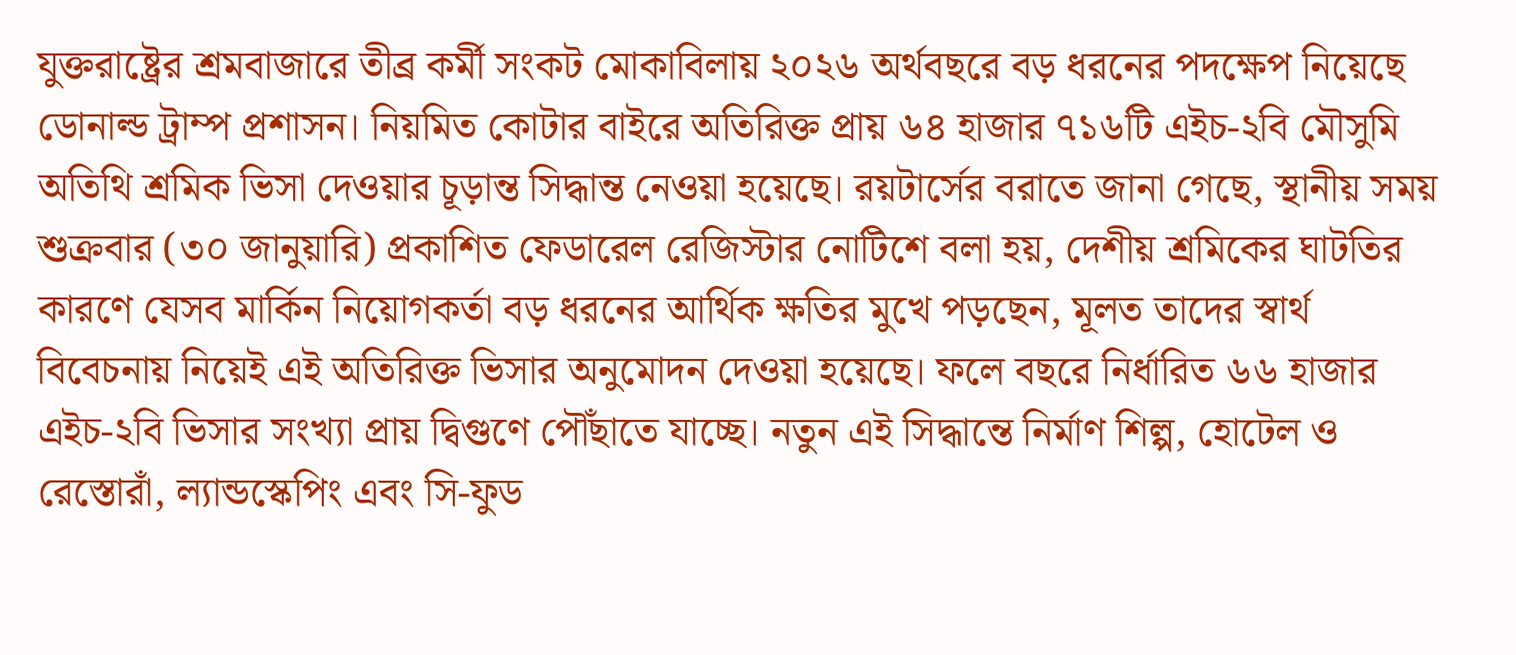যুক্তরাষ্ট্রের শ্রমবাজারে তীব্র কর্মী সংকট মোকাবিলায় ২০২৬ অর্থবছরে বড় ধরনের পদক্ষেপ নিয়েছে ডোনাল্ড ট্রাম্প প্রশাসন। নিয়মিত কোটার বাইরে অতিরিক্ত প্রায় ৬৪ হাজার ৭১৬টি এইচ-২বি মৌসুমি অতিথি শ্রমিক ভিসা দেওয়ার চূড়ান্ত সিদ্ধান্ত নেওয়া হয়েছে। রয়টার্সের বরাতে জানা গেছে, স্থানীয় সময় শুক্রবার (৩০ জানুয়ারি) প্রকাশিত ফেডারেল রেজিস্টার নোটিশে বলা হয়, দেশীয় শ্রমিকের ঘাটতির কারণে যেসব মার্কিন নিয়োগকর্তা বড় ধরনের আর্থিক ক্ষতির মুখে পড়ছেন, মূলত তাদের স্বার্থ বিবেচনায় নিয়েই এই অতিরিক্ত ভিসার অনুমোদন দেওয়া হয়েছে। ফলে বছরে নির্ধারিত ৬৬ হাজার এইচ-২বি ভিসার সংখ্যা প্রায় দ্বিগুণে পৌঁছাতে যাচ্ছে। নতুন এই সিদ্ধান্তে নির্মাণ শিল্প, হোটেল ও রেস্তোরাঁ, ল্যান্ডস্কেপিং এবং সি-ফুড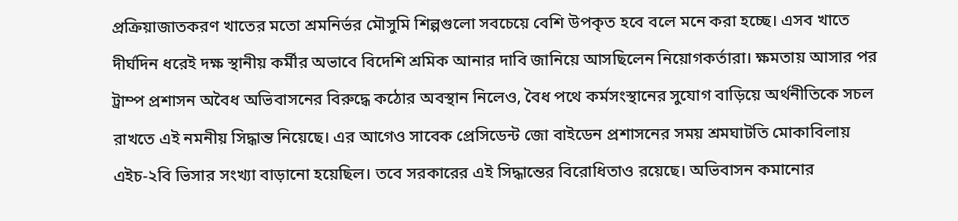প্রক্রিয়াজাতকরণ খাতের মতো শ্রমনির্ভর মৌসুমি শিল্পগুলো সবচেয়ে বেশি উপকৃত হবে বলে মনে করা হচ্ছে। এসব খাতে দীর্ঘদিন ধরেই দক্ষ স্থানীয় কর্মীর অভাবে বিদেশি শ্রমিক আনার দাবি জানিয়ে আসছিলেন নিয়োগকর্তারা। ক্ষমতায় আসার পর ট্রাম্প প্রশাসন অবৈধ অভিবাসনের বিরুদ্ধে কঠোর অবস্থান নিলেও, বৈধ পথে কর্মসংস্থানের সুযোগ বাড়িয়ে অর্থনীতিকে সচল রাখতে এই নমনীয় সিদ্ধান্ত নিয়েছে। এর আগেও সাবেক প্রেসিডেন্ট জো বাইডেন প্রশাসনের সময় শ্রমঘাটতি মোকাবিলায় এইচ-২বি ভিসার সংখ্যা বাড়ানো হয়েছিল। তবে সরকারের এই সিদ্ধান্তের বিরোধিতাও রয়েছে। অভিবাসন কমানোর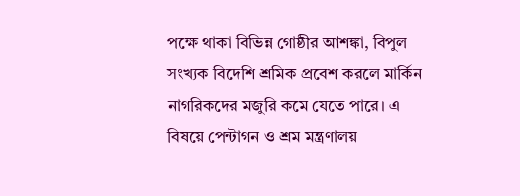পক্ষে থাকা বিভিন্ন গোষ্ঠীর আশঙ্কা, বিপুল সংখ্যক বিদেশি শ্রমিক প্রবেশ করলে মার্কিন নাগরিকদের মজুরি কমে যেতে পারে। এ বিষয়ে পেন্টাগন ও শ্রম মন্ত্রণালয়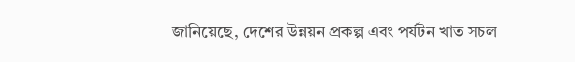জানিয়েছে, দেশের উন্নয়ন প্রকল্প এবং পর্যটন খাত সচল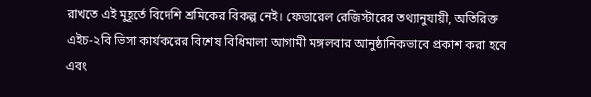রাখতে এই মুহূর্তে বিদেশি শ্রমিকের বিকল্প নেই। ফেডারেল রেজিস্টারের তথ্যানুযায়ী, অতিরিক্ত এইচ-২বি ভিসা কার্যকরের বিশেষ বিধিমালা আগামী মঙ্গলবার আনুষ্ঠানিকভাবে প্রকাশ করা হবে এবং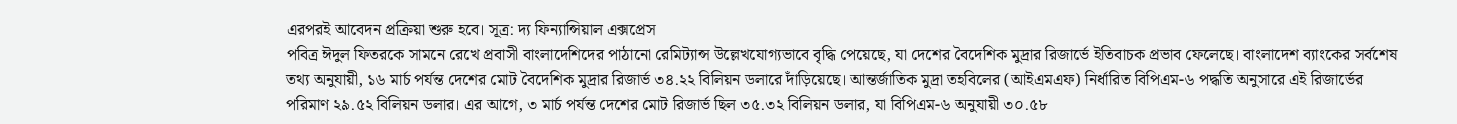এরপরই আবেদন প্রক্রিয়া শুরু হবে। সূত্র: দ্য ফিন্যান্সিয়াল এক্সপ্রেস
পবিত্র ঈদুল ফিতরকে সামনে রেখে প্রবাসী বাংলাদেশিদের পাঠানো রেমিট্যান্স উল্লেখযোগ্যভাবে বৃদ্ধি পেয়েছে, যা দেশের বৈদেশিক মুদ্রার রিজার্ভে ইতিবাচক প্রভাব ফেলেছে। বাংলাদেশ ব্যাংকের সর্বশেষ তথ্য অনুযায়ী, ১৬ মার্চ পর্যন্ত দেশের মোট বৈদেশিক মুদ্রার রিজার্ভ ৩৪.২২ বিলিয়ন ডলারে দাঁড়িয়েছে। আন্তর্জাতিক মুদ্রা তহবিলের (আইএমএফ) নির্ধারিত বিপিএম-৬ পদ্ধতি অনুসারে এই রিজার্ভের পরিমাণ ২৯.৫২ বিলিয়ন ডলার। এর আগে, ৩ মার্চ পর্যন্ত দেশের মোট রিজার্ভ ছিল ৩৫.৩২ বিলিয়ন ডলার, যা বিপিএম-৬ অনুযায়ী ৩০.৫৮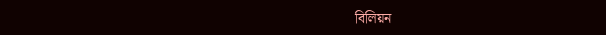বিলিয়ন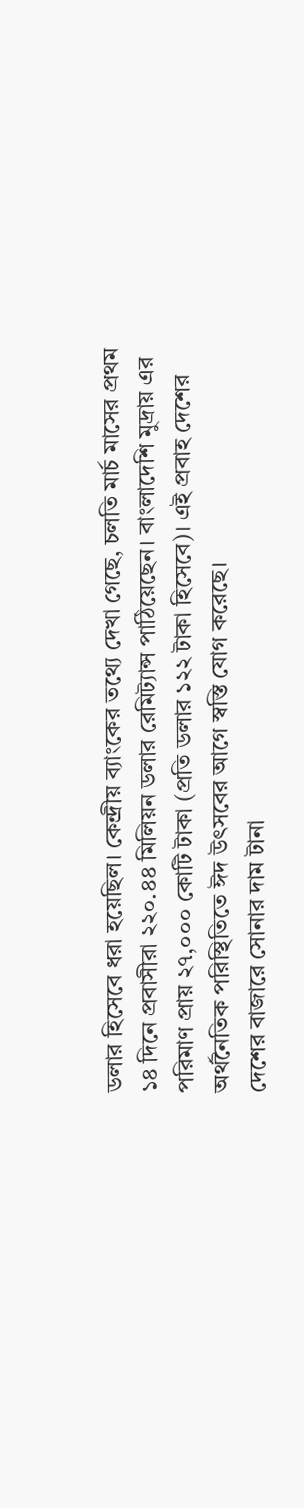ডলার হিসেবে ধরা হয়েছিল। কেন্দ্রীয় ব্যাংকের তথ্যে দেখা গেছে, চলতি মার্চ মাসের প্রথম ১৪ দিনে প্রবাসীরা ২২০.৪৪ মিলিয়ন ডলার রেমিট্যান্স পাঠিয়েছেন। বাংলাদেশি মুদ্রায় এর পরিমাণ প্রায় ২৭,০০০ কোটি টাকা (প্রতি ডলার ১২২ টাকা হিসেবে)। এই প্রবাহ দেশের অর্থনৈতিক পরিস্থিতিতে ঈদ উৎসবের আগে স্বস্তি যোগ করেছে।
দেশের বাজারে সোনার দাম টানা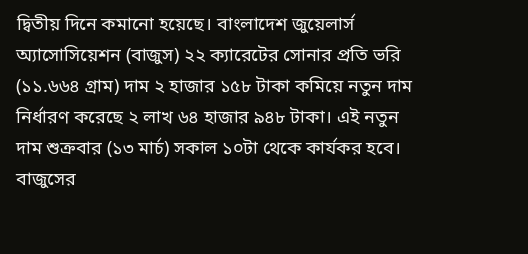দ্বিতীয় দিনে কমানো হয়েছে। বাংলাদেশ জুয়েলার্স অ্যাসোসিয়েশন (বাজুস) ২২ ক্যারেটের সোনার প্রতি ভরি (১১.৬৬৪ গ্রাম) দাম ২ হাজার ১৫৮ টাকা কমিয়ে নতুন দাম নির্ধারণ করেছে ২ লাখ ৬৪ হাজার ৯৪৮ টাকা। এই নতুন দাম শুক্রবার (১৩ মার্চ) সকাল ১০টা থেকে কার্যকর হবে। বাজুসের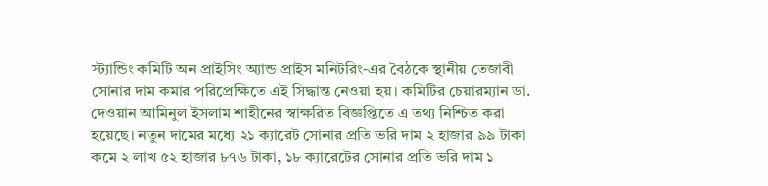স্ট্যান্ডিং কমিটি অন প্রাইসিং অ্যান্ড প্রাইস মনিটরিং-এর বৈঠকে স্থানীয় তেজাবী সোনার দাম কমার পরিপ্রেক্ষিতে এই সিদ্ধান্ত নেওয়া হয়। কমিটির চেয়ারম্যান ডা. দেওয়ান আমিনুল ইসলাম শাহীনের স্বাক্ষরিত বিজ্ঞপ্তিতে এ তথ্য নিশ্চিত করা হয়েছে। নতুন দামের মধ্যে ২১ ক্যারেট সোনার প্রতি ভরি দাম ২ হাজার ৯৯ টাকা কমে ২ লাখ ৫২ হাজার ৮৭৬ টাকা, ১৮ ক্যারেটের সোনার প্রতি ভরি দাম ১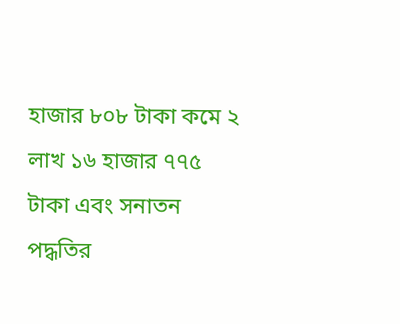হাজার ৮০৮ টাকা কমে ২ লাখ ১৬ হাজার ৭৭৫ টাকা এবং সনাতন পদ্ধতির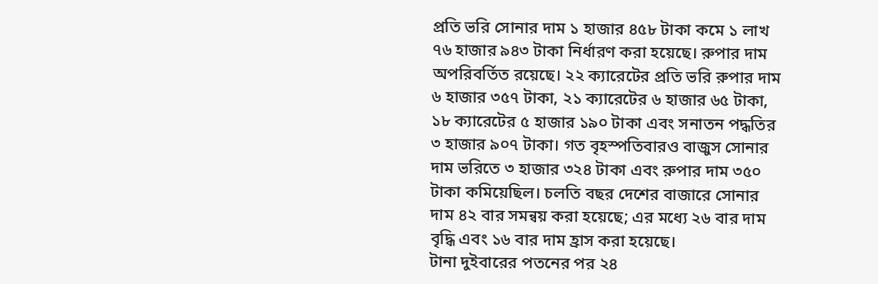প্রতি ভরি সোনার দাম ১ হাজার ৪৫৮ টাকা কমে ১ লাখ ৭৬ হাজার ৯৪৩ টাকা নির্ধারণ করা হয়েছে। রুপার দাম অপরিবর্তিত রয়েছে। ২২ ক্যারেটের প্রতি ভরি রুপার দাম ৬ হাজার ৩৫৭ টাকা, ২১ ক্যারেটের ৬ হাজার ৬৫ টাকা, ১৮ ক্যারেটের ৫ হাজার ১৯০ টাকা এবং সনাতন পদ্ধতির ৩ হাজার ৯০৭ টাকা। গত বৃহস্পতিবারও বাজুস সোনার দাম ভরিতে ৩ হাজার ৩২৪ টাকা এবং রুপার দাম ৩৫০ টাকা কমিয়েছিল। চলতি বছর দেশের বাজারে সোনার দাম ৪২ বার সমন্বয় করা হয়েছে; এর মধ্যে ২৬ বার দাম বৃদ্ধি এবং ১৬ বার দাম হ্রাস করা হয়েছে।
টানা দুইবারের পতনের পর ২৪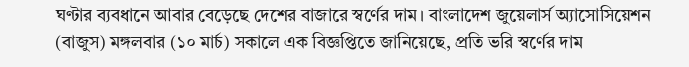ঘণ্টার ব্যবধানে আবার বেড়েছে দেশের বাজারে স্বর্ণের দাম। বাংলাদেশ জুয়েলার্স অ্যাসোসিয়েশন (বাজুস) মঙ্গলবার (১০ মার্চ) সকালে এক বিজ্ঞপ্তিতে জানিয়েছে, প্রতি ভরি স্বর্ণের দাম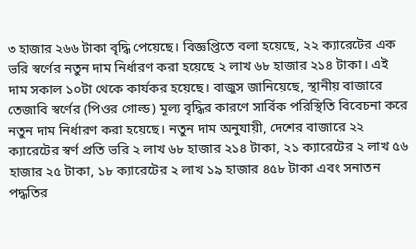৩ হাজার ২৬৬ টাকা বৃদ্ধি পেয়েছে। বিজ্ঞপ্তিতে বলা হয়েছে, ২২ ক্যারেটের এক ভরি স্বর্ণের নতুন দাম নির্ধারণ করা হয়েছে ২ লাখ ৬৮ হাজার ২১৪ টাকা। এই দাম সকাল ১০টা থেকে কার্যকর হয়েছে। বাজুস জানিয়েছে, স্থানীয় বাজারে তেজাবি স্বর্ণের (পিওর গোল্ড) মূল্য বৃদ্ধির কারণে সার্বিক পরিস্থিতি বিবেচনা করে নতুন দাম নির্ধারণ করা হয়েছে। নতুন দাম অনুযায়ী, দেশের বাজারে ২২ ক্যারেটের স্বর্ণ প্রতি ভরি ২ লাখ ৬৮ হাজার ২১৪ টাকা, ২১ ক্যারেটের ২ লাখ ৫৬ হাজার ২৫ টাকা, ১৮ ক্যারেটের ২ লাখ ১৯ হাজার ৪৫৮ টাকা এবং সনাতন পদ্ধতির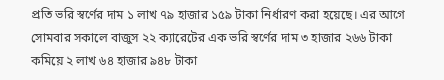প্রতি ভরি স্বর্ণের দাম ১ লাখ ৭৯ হাজার ১৫৯ টাকা নির্ধারণ করা হয়েছে। এর আগে সোমবার সকালে বাজুস ২২ ক্যারেটের এক ভরি স্বর্ণের দাম ৩ হাজার ২৬৬ টাকা কমিয়ে ২ লাখ ৬৪ হাজার ৯৪৮ টাকা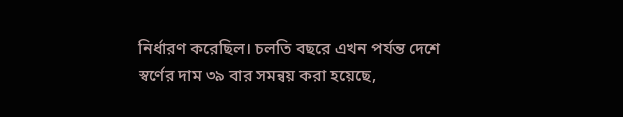নির্ধারণ করেছিল। চলতি বছরে এখন পর্যন্ত দেশে স্বর্ণের দাম ৩৯ বার সমন্বয় করা হয়েছে,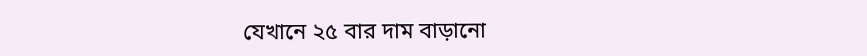যেখানে ২৫ বার দাম বাড়ানো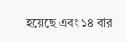হয়েছে এবং ১৪ বার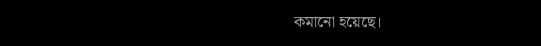কমানো হয়েছে।